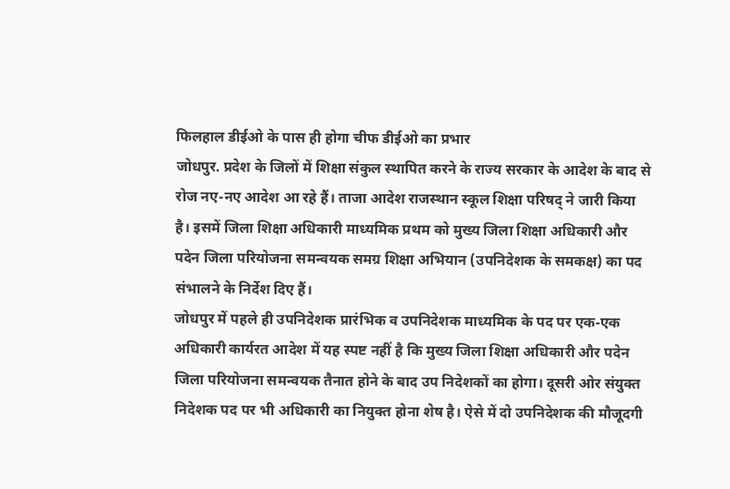फिलहाल डीईओ के पास ही होगा चीफ डीईओ का प्रभार
जोधपुर. प्रदेश के जिलों में शिक्षा संकुल स्थापित करने के राज्य सरकार के आदेश के बाद से रोज नए-नए आदेश आ रहे हैं। ताजा आदेश राजस्थान स्कूल शिक्षा परिषद् ने जारी किया है। इसमें जिला शिक्षा अधिकारी माध्यमिक प्रथम को मुख्य जिला शिक्षा अधिकारी और पदेन जिला परियोजना समन्वयक समग्र शिक्षा अभियान (उपनिदेशक के समकक्ष) का पद संभालने के निर्देश दिए हैं।
जोधपुर में पहले ही उपनिदेशक प्रारंभिक व उपनिदेशक माध्यमिक के पद पर एक-एक अधिकारी कार्यरत आदेश में यह स्पष्ट नहीं है कि मुख्य जिला शिक्षा अधिकारी और पदेन जिला परियोजना समन्वयक तैनात होने के बाद उप निदेशकों का होगा। दूसरी ओर संयुक्त निदेशक पद पर भी अधिकारी का नियुक्त होना शेष है। ऐसे में दो उपनिदेशक की मौजूदगी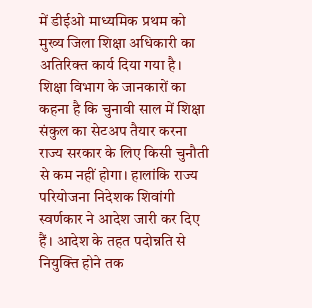में डीईओ माध्यमिक प्रथम को मुख्य जिला शिक्षा अधिकारी का अतिरिक्त कार्य दिया गया है। शिक्षा विभाग के जानकारों का कहना है कि चुनावी साल में शिक्षा संकुल का सेटअप तैयार करना राज्य सरकार के लिए किसी चुनौती से कम नहीं होगा। हालांकि राज्य परियोजना निदेशक शिवांगी स्वर्णकार ने आदेश जारी कर दिए हैं। आदेश के तहत पदोन्नति से नियुक्ति होने तक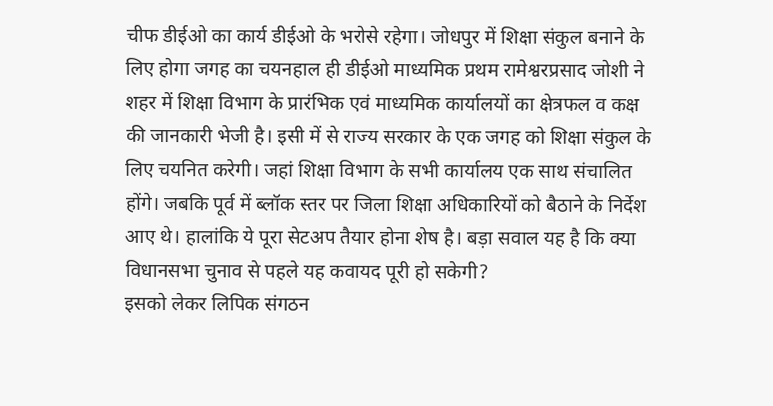चीफ डीईओ का कार्य डीईओ के भरोसे रहेगा। जोधपुर में शिक्षा संकुल बनाने के लिए होगा जगह का चयनहाल ही डीईओ माध्यमिक प्रथम रामेश्वरप्रसाद जोशी ने शहर में शिक्षा विभाग के प्रारंभिक एवं माध्यमिक कार्यालयों का क्षेत्रफल व कक्ष की जानकारी भेजी है। इसी में से राज्य सरकार के एक जगह को शिक्षा संकुल के लिए चयनित करेगी। जहां शिक्षा विभाग के सभी कार्यालय एक साथ संचालित होंगे। जबकि पूर्व में ब्लॉक स्तर पर जिला शिक्षा अधिकारियों को बैठाने के निर्देश आए थे। हालांकि ये पूरा सेटअप तैयार होना शेष है। बड़ा सवाल यह है कि क्या विधानसभा चुनाव से पहले यह कवायद पूरी हो सकेगी?
इसको लेकर लिपिक संगठन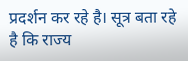प्रदर्शन कर रहे है। सूत्र बता रहे है कि राज्य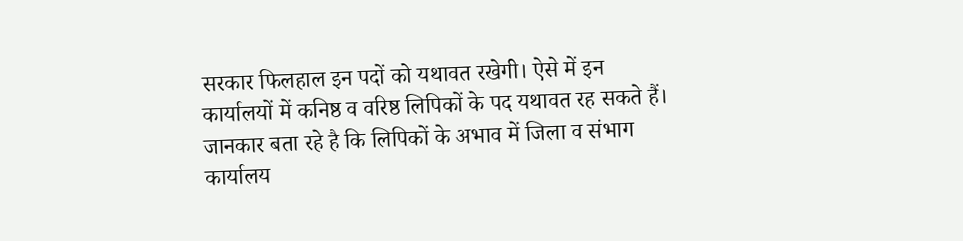सरकार फिलहाल इन पदों को यथावत रखेगी। ऐसे में इन कार्यालयों में कनिष्ठ व वरिष्ठ लिपिकों के पद यथावत रह सकते हैं। जानकार बता रहे है कि लिपिकों के अभाव में जिला व संभाग कार्यालय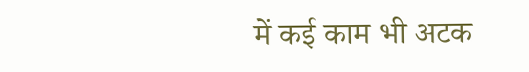में कई काम भी अटक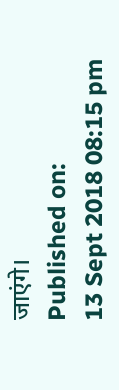जाएंगे।
Published on:
13 Sept 2018 08:15 pm